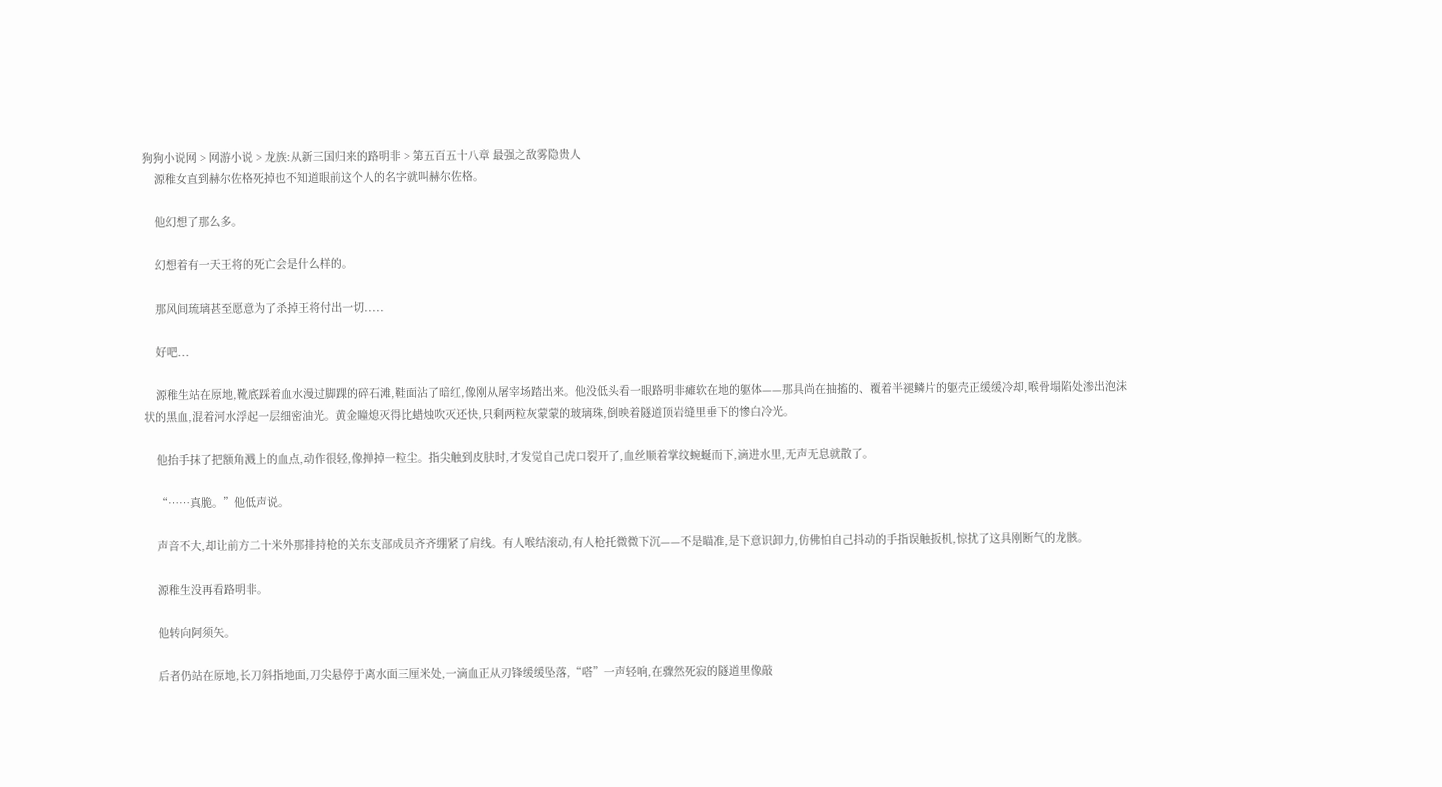狗狗小说网 > 网游小说 > 龙族:从新三国归来的路明非 > 第五百五十八章 最强之敌雾隐贵人
    源稚女直到赫尔佐格死掉也不知道眼前这个人的名字就叫赫尔佐格。

    他幻想了那么多。

    幻想着有一天王将的死亡会是什么样的。

    那风间琉璃甚至愿意为了杀掉王将付出一切.....

    好吧...

    源稚生站在原地,靴底踩着血水漫过脚踝的碎石滩,鞋面沾了暗红,像刚从屠宰场踏出来。他没低头看一眼路明非瘫软在地的躯体——那具尚在抽搐的、覆着半褪鳞片的躯壳正缓缓冷却,喉骨塌陷处渗出泡沫状的黑血,混着河水浮起一层细密油光。黄金瞳熄灭得比蜡烛吹灭还快,只剩两粒灰蒙蒙的玻璃珠,倒映着隧道顶岩缝里垂下的惨白冷光。

    他抬手抹了把额角溅上的血点,动作很轻,像掸掉一粒尘。指尖触到皮肤时,才发觉自己虎口裂开了,血丝顺着掌纹蜿蜒而下,滴进水里,无声无息就散了。

    “……真脆。”他低声说。

    声音不大,却让前方二十米外那排持枪的关东支部成员齐齐绷紧了肩线。有人喉结滚动,有人枪托微微下沉——不是瞄准,是下意识卸力,仿佛怕自己抖动的手指误触扳机,惊扰了这具刚断气的龙骸。

    源稚生没再看路明非。

    他转向阿须矢。

    后者仍站在原地,长刀斜指地面,刀尖悬停于离水面三厘米处,一滴血正从刃锋缓缓坠落,“嗒”一声轻响,在骤然死寂的隧道里像敲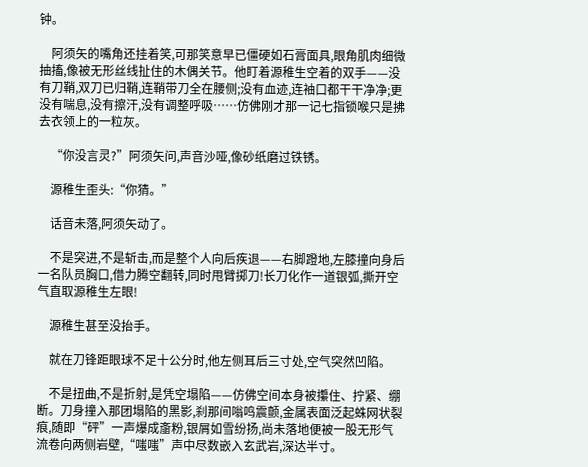钟。

    阿须矢的嘴角还挂着笑,可那笑意早已僵硬如石膏面具,眼角肌肉细微抽搐,像被无形丝线扯住的木偶关节。他盯着源稚生空着的双手——没有刀鞘,双刀已归鞘,连鞘带刀全在腰侧;没有血迹,连袖口都干干净净;更没有喘息,没有擦汗,没有调整呼吸……仿佛刚才那一记七指锁喉只是拂去衣领上的一粒灰。

    “你没言灵?”阿须矢问,声音沙哑,像砂纸磨过铁锈。

    源稚生歪头:“你猜。”

    话音未落,阿须矢动了。

    不是突进,不是斩击,而是整个人向后疾退——右脚蹬地,左膝撞向身后一名队员胸口,借力腾空翻转,同时甩臂掷刀!长刀化作一道银弧,撕开空气直取源稚生左眼!

    源稚生甚至没抬手。

    就在刀锋距眼球不足十公分时,他左侧耳后三寸处,空气突然凹陷。

    不是扭曲,不是折射,是凭空塌陷——仿佛空间本身被攥住、拧紧、绷断。刀身撞入那团塌陷的黑影,刹那间嗡鸣震颤,金属表面泛起蛛网状裂痕,随即“砰”一声爆成齑粉,银屑如雪纷扬,尚未落地便被一股无形气流卷向两侧岩壁,“嗤嗤”声中尽数嵌入玄武岩,深达半寸。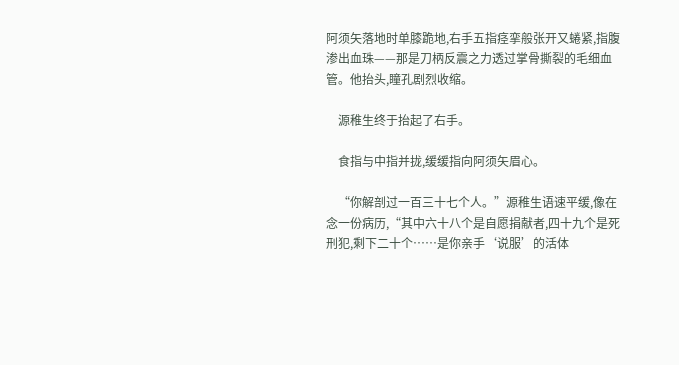阿须矢落地时单膝跪地,右手五指痉挛般张开又蜷紧,指腹渗出血珠——那是刀柄反震之力透过掌骨撕裂的毛细血管。他抬头,瞳孔剧烈收缩。

    源稚生终于抬起了右手。

    食指与中指并拢,缓缓指向阿须矢眉心。

    “你解剖过一百三十七个人。”源稚生语速平缓,像在念一份病历,“其中六十八个是自愿捐献者,四十九个是死刑犯,剩下二十个……是你亲手‘说服’的活体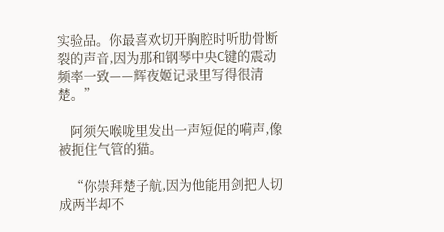实验品。你最喜欢切开胸腔时听肋骨断裂的声音,因为那和钢琴中央C键的震动频率一致——辉夜姬记录里写得很清楚。”

    阿须矢喉咙里发出一声短促的嗬声,像被扼住气管的猫。

    “你崇拜楚子航,因为他能用剑把人切成两半却不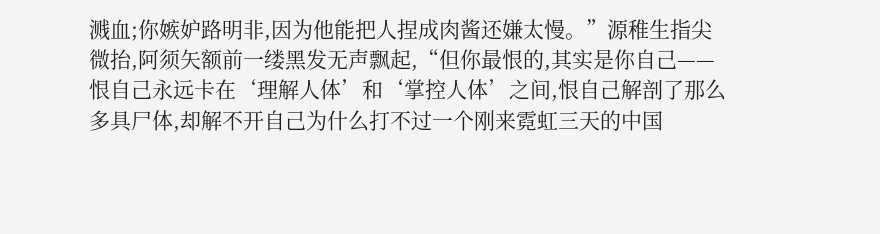溅血;你嫉妒路明非,因为他能把人捏成肉酱还嫌太慢。”源稚生指尖微抬,阿须矢额前一缕黑发无声飘起,“但你最恨的,其实是你自己——恨自己永远卡在‘理解人体’和‘掌控人体’之间,恨自己解剖了那么多具尸体,却解不开自己为什么打不过一个刚来霓虹三天的中国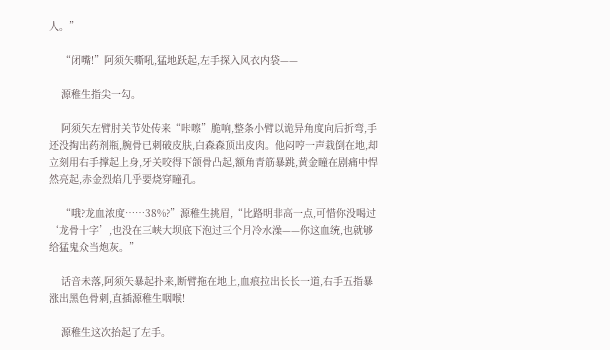人。”

    “闭嘴!”阿须矢嘶吼,猛地跃起,左手探入风衣内袋——

    源稚生指尖一勾。

    阿须矢左臂肘关节处传来“咔嚓”脆响,整条小臂以诡异角度向后折弯,手还没掏出药剂瓶,腕骨已刺破皮肤,白森森顶出皮肉。他闷哼一声栽倒在地,却立刻用右手撑起上身,牙关咬得下颌骨凸起,额角青筋暴跳,黄金瞳在剧痛中悍然亮起,赤金烈焰几乎要烧穿瞳孔。

    “哦?龙血浓度……38%?”源稚生挑眉,“比路明非高一点,可惜你没喝过‘龙骨十字’,也没在三峡大坝底下泡过三个月冷水澡——你这血统,也就够给猛鬼众当炮灰。”

    话音未落,阿须矢暴起扑来,断臂拖在地上,血痕拉出长长一道,右手五指暴涨出黑色骨刺,直插源稚生咽喉!

    源稚生这次抬起了左手。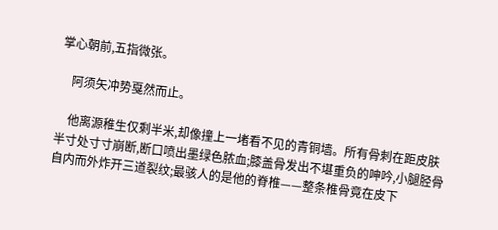掌心朝前,五指微张。

    阿须矢冲势戛然而止。

    他离源稚生仅剩半米,却像撞上一堵看不见的青铜墙。所有骨刺在距皮肤半寸处寸寸崩断,断口喷出墨绿色脓血;膝盖骨发出不堪重负的呻吟,小腿胫骨自内而外炸开三道裂纹;最骇人的是他的脊椎——整条椎骨竟在皮下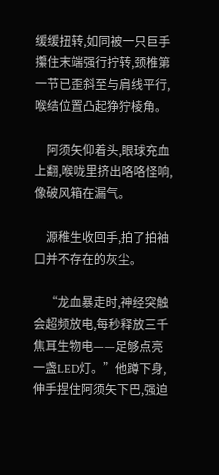缓缓扭转,如同被一只巨手攥住末端强行拧转,颈椎第一节已歪斜至与肩线平行,喉结位置凸起狰狞棱角。

    阿须矢仰着头,眼球充血上翻,喉咙里挤出咯咯怪响,像破风箱在漏气。

    源稚生收回手,拍了拍袖口并不存在的灰尘。

    “龙血暴走时,神经突触会超频放电,每秒释放三千焦耳生物电——足够点亮一盏LED灯。”他蹲下身,伸手捏住阿须矢下巴,强迫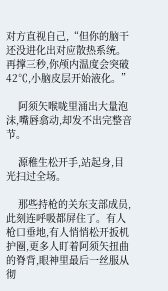对方直视自己,“但你的脑干还没进化出对应散热系统。再撑三秒,你颅内温度会突破42℃,小脑皮层开始液化。”

    阿须矢喉咙里涌出大量泡沫,嘴唇翕动,却发不出完整音节。

    源稚生松开手,站起身,目光扫过全场。

    那些持枪的关东支部成员,此刻连呼吸都屏住了。有人枪口垂地,有人悄悄松开扳机护圈,更多人盯着阿须矢扭曲的脊背,眼神里最后一丝服从彻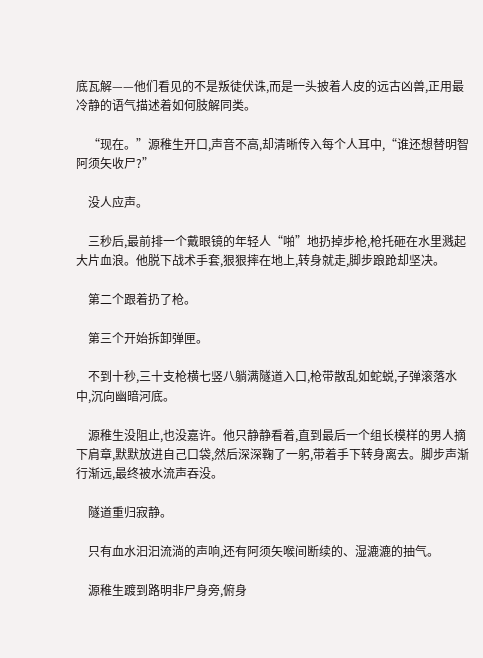底瓦解——他们看见的不是叛徒伏诛,而是一头披着人皮的远古凶兽,正用最冷静的语气描述着如何肢解同类。

    “现在。”源稚生开口,声音不高,却清晰传入每个人耳中,“谁还想替明智阿须矢收尸?”

    没人应声。

    三秒后,最前排一个戴眼镜的年轻人“啪”地扔掉步枪,枪托砸在水里溅起大片血浪。他脱下战术手套,狠狠摔在地上,转身就走,脚步踉跄却坚决。

    第二个跟着扔了枪。

    第三个开始拆卸弹匣。

    不到十秒,三十支枪横七竖八躺满隧道入口,枪带散乱如蛇蜕,子弹滚落水中,沉向幽暗河底。

    源稚生没阻止,也没嘉许。他只静静看着,直到最后一个组长模样的男人摘下肩章,默默放进自己口袋,然后深深鞠了一躬,带着手下转身离去。脚步声渐行渐远,最终被水流声吞没。

    隧道重归寂静。

    只有血水汩汩流淌的声响,还有阿须矢喉间断续的、湿漉漉的抽气。

    源稚生踱到路明非尸身旁,俯身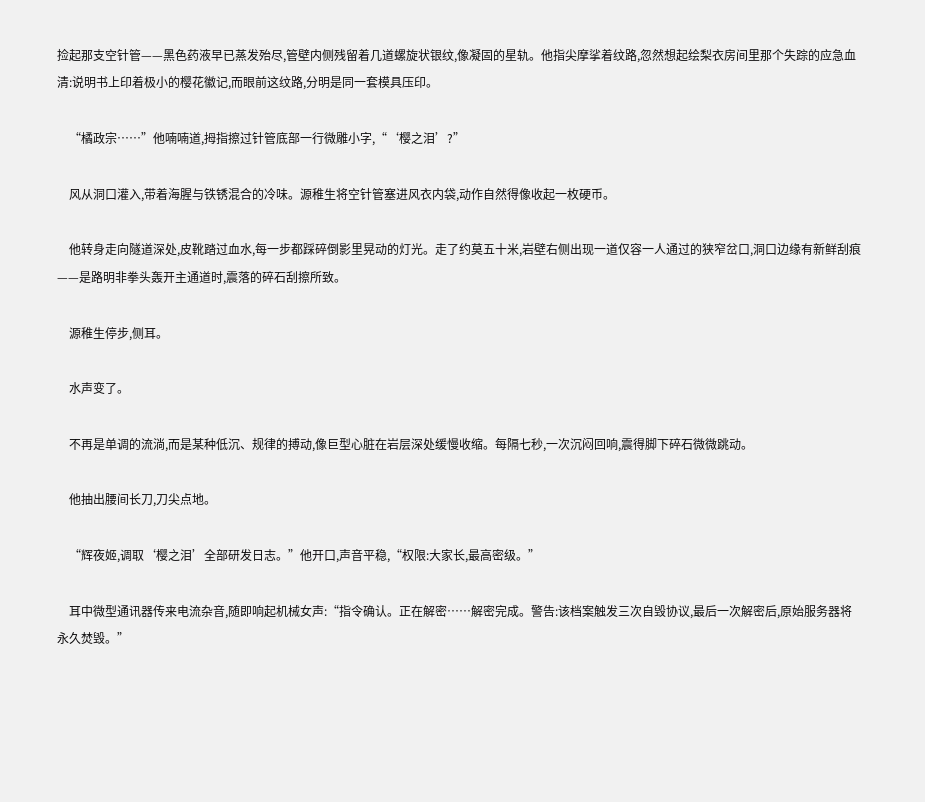捡起那支空针管——黑色药液早已蒸发殆尽,管壁内侧残留着几道螺旋状银纹,像凝固的星轨。他指尖摩挲着纹路,忽然想起绘梨衣房间里那个失踪的应急血清:说明书上印着极小的樱花徽记,而眼前这纹路,分明是同一套模具压印。

    “橘政宗……”他喃喃道,拇指擦过针管底部一行微雕小字,“‘樱之泪’?”

    风从洞口灌入,带着海腥与铁锈混合的冷味。源稚生将空针管塞进风衣内袋,动作自然得像收起一枚硬币。

    他转身走向隧道深处,皮靴踏过血水,每一步都踩碎倒影里晃动的灯光。走了约莫五十米,岩壁右侧出现一道仅容一人通过的狭窄岔口,洞口边缘有新鲜刮痕——是路明非拳头轰开主通道时,震落的碎石刮擦所致。

    源稚生停步,侧耳。

    水声变了。

    不再是单调的流淌,而是某种低沉、规律的搏动,像巨型心脏在岩层深处缓慢收缩。每隔七秒,一次沉闷回响,震得脚下碎石微微跳动。

    他抽出腰间长刀,刀尖点地。

    “辉夜姬,调取‘樱之泪’全部研发日志。”他开口,声音平稳,“权限:大家长,最高密级。”

    耳中微型通讯器传来电流杂音,随即响起机械女声:“指令确认。正在解密……解密完成。警告:该档案触发三次自毁协议,最后一次解密后,原始服务器将永久焚毁。”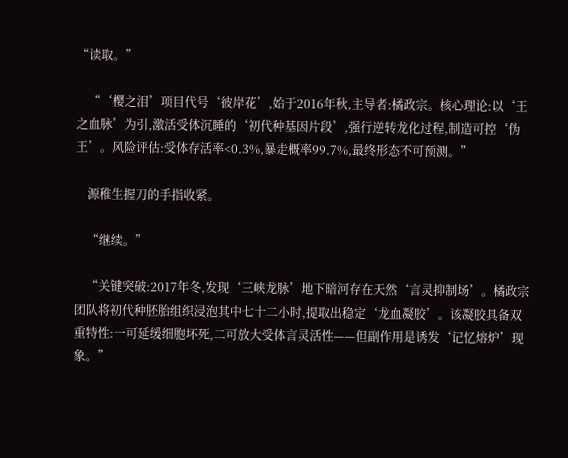“读取。”

    “‘樱之泪’项目代号‘彼岸花’,始于2016年秋,主导者:橘政宗。核心理论:以‘王之血脉’为引,激活受体沉睡的‘初代种基因片段’,强行逆转龙化过程,制造可控‘伪王’。风险评估:受体存活率<0.3%,暴走概率99.7%,最终形态不可预测。”

    源稚生握刀的手指收紧。

    “继续。”

    “关键突破:2017年冬,发现‘三峡龙脉’地下暗河存在天然‘言灵抑制场’。橘政宗团队将初代种胚胎组织浸泡其中七十二小时,提取出稳定‘龙血凝胶’。该凝胶具备双重特性:一可延缓细胞坏死,二可放大受体言灵活性——但副作用是诱发‘记忆熔炉’现象。”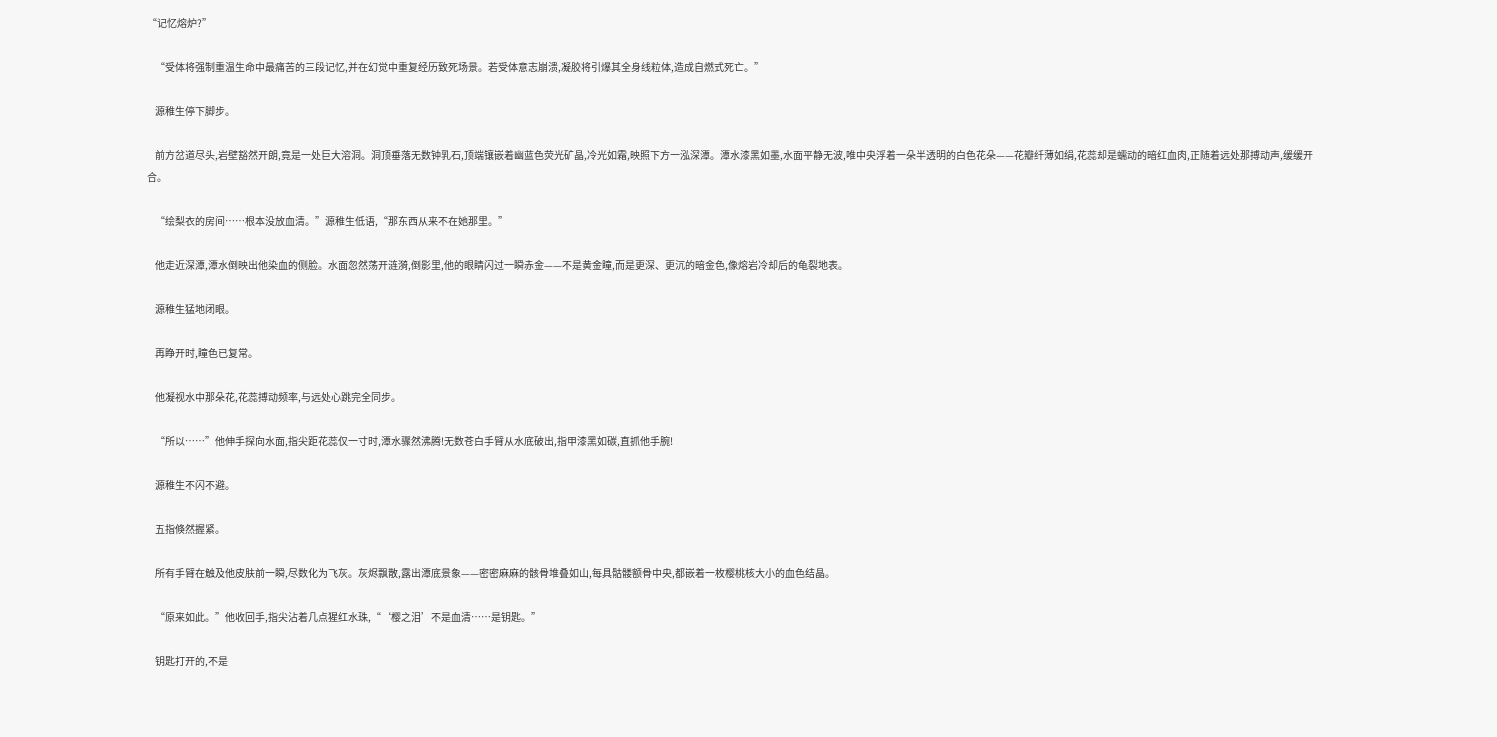“记忆熔炉?”

    “受体将强制重温生命中最痛苦的三段记忆,并在幻觉中重复经历致死场景。若受体意志崩溃,凝胶将引爆其全身线粒体,造成自燃式死亡。”

    源稚生停下脚步。

    前方岔道尽头,岩壁豁然开朗,竟是一处巨大溶洞。洞顶垂落无数钟乳石,顶端镶嵌着幽蓝色荧光矿晶,冷光如霜,映照下方一泓深潭。潭水漆黑如墨,水面平静无波,唯中央浮着一朵半透明的白色花朵——花瓣纤薄如绢,花蕊却是蠕动的暗红血肉,正随着远处那搏动声,缓缓开合。

    “绘梨衣的房间……根本没放血清。”源稚生低语,“那东西从来不在她那里。”

    他走近深潭,潭水倒映出他染血的侧脸。水面忽然荡开涟漪,倒影里,他的眼睛闪过一瞬赤金——不是黄金瞳,而是更深、更沉的暗金色,像熔岩冷却后的龟裂地表。

    源稚生猛地闭眼。

    再睁开时,瞳色已复常。

    他凝视水中那朵花,花蕊搏动频率,与远处心跳完全同步。

    “所以……”他伸手探向水面,指尖距花蕊仅一寸时,潭水骤然沸腾!无数苍白手臂从水底破出,指甲漆黑如碳,直抓他手腕!

    源稚生不闪不避。

    五指倏然握紧。

    所有手臂在触及他皮肤前一瞬,尽数化为飞灰。灰烬飘散,露出潭底景象——密密麻麻的骸骨堆叠如山,每具骷髅额骨中央,都嵌着一枚樱桃核大小的血色结晶。

    “原来如此。”他收回手,指尖沾着几点猩红水珠,“‘樱之泪’不是血清……是钥匙。”

    钥匙打开的,不是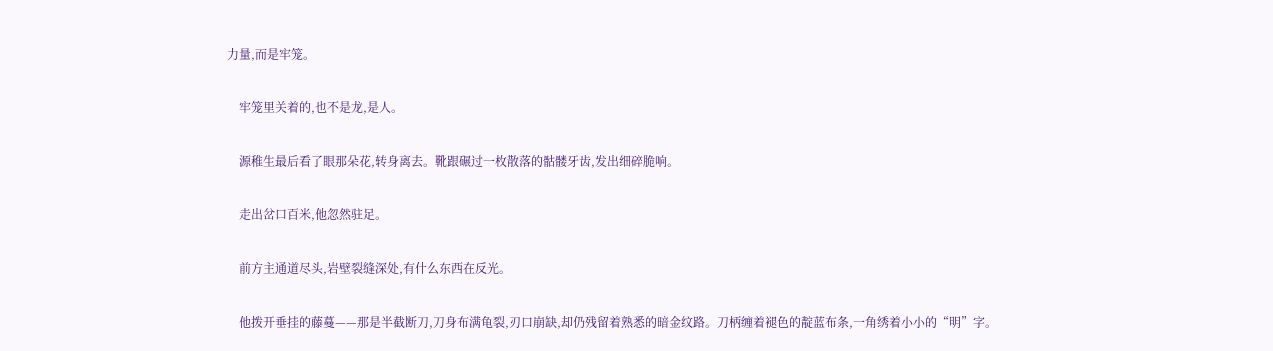力量,而是牢笼。

    牢笼里关着的,也不是龙,是人。

    源稚生最后看了眼那朵花,转身离去。靴跟碾过一枚散落的骷髅牙齿,发出细碎脆响。

    走出岔口百米,他忽然驻足。

    前方主通道尽头,岩壁裂缝深处,有什么东西在反光。

    他拨开垂挂的藤蔓——那是半截断刀,刀身布满龟裂,刃口崩缺,却仍残留着熟悉的暗金纹路。刀柄缠着褪色的靛蓝布条,一角绣着小小的“明”字。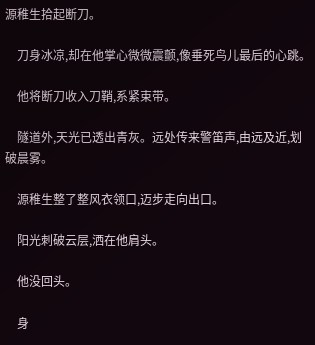源稚生拾起断刀。

    刀身冰凉,却在他掌心微微震颤,像垂死鸟儿最后的心跳。

    他将断刀收入刀鞘,系紧束带。

    隧道外,天光已透出青灰。远处传来警笛声,由远及近,划破晨雾。

    源稚生整了整风衣领口,迈步走向出口。

    阳光刺破云层,洒在他肩头。

    他没回头。

    身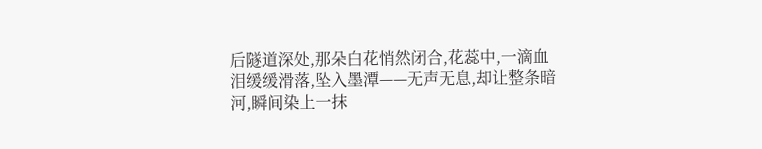后隧道深处,那朵白花悄然闭合,花蕊中,一滴血泪缓缓滑落,坠入墨潭——无声无息,却让整条暗河,瞬间染上一抹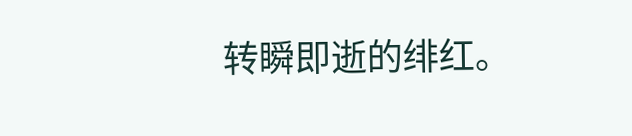转瞬即逝的绯红。